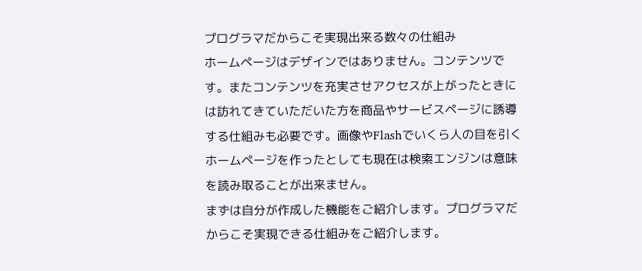プログラマだからこそ実現出来る数々の仕組み
ホームページはデザインではありません。コンテンツです。またコンテンツを充実させアクセスが上がったときには訪れてきていただいた方を商品やサービスページに誘導する仕組みも必要です。画像やFlashでいくら人の目を引くホームページを作ったとしても現在は検索エンジンは意味を読み取ることが出来ません。
まずは自分が作成した機能をご紹介します。プログラマだからこそ実現できる仕組みをご紹介します。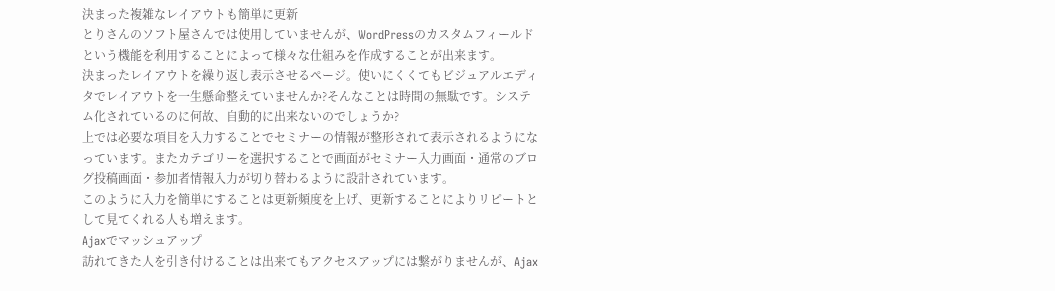決まった複雑なレイアウトも簡単に更新
とりさんのソフト屋さんでは使用していませんが、WordPressのカスタムフィールドという機能を利用することによって様々な仕組みを作成することが出来ます。
決まったレイアウトを繰り返し表示させるページ。使いにくくてもビジュアルエディタでレイアウトを一生懸命整えていませんか?そんなことは時間の無駄です。システム化されているのに何故、自動的に出来ないのでしょうか?
上では必要な項目を入力することでセミナーの情報が整形されて表示されるようになっています。またカテゴリーを選択することで画面がセミナー入力画面・通常のブログ投稿画面・参加者情報入力が切り替わるように設計されています。
このように入力を簡単にすることは更新頻度を上げ、更新することによりリピートとして見てくれる人も増えます。
Ajaxでマッシュアップ
訪れてきた人を引き付けることは出来てもアクセスアップには繋がりませんが、Ajax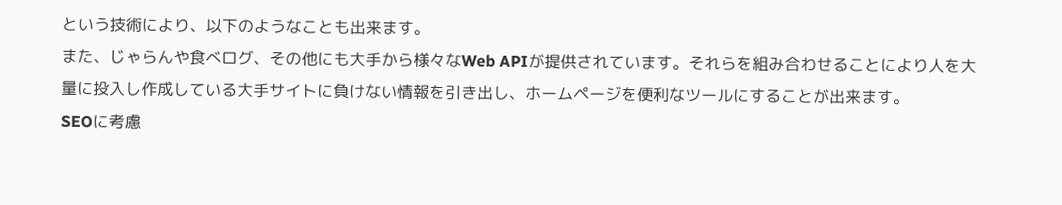という技術により、以下のようなことも出来ます。
また、じゃらんや食べログ、その他にも大手から様々なWeb APIが提供されています。それらを組み合わせることにより人を大量に投入し作成している大手サイトに負けない情報を引き出し、ホームページを便利なツールにすることが出来ます。
SEOに考慮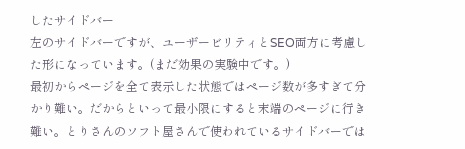したサイドバー
左のサイドバーですが、ユーザービリティとSEO両方に考慮した形になっています。(まだ効果の実験中です。)
最初からページを全て表示した状態ではページ数が多すぎて分かり難い。だからといって最小限にすると末端のページに行き難い。とりさんのソフト屋さんで使われているサイドバーでは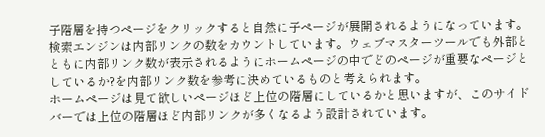子階層を持つページをクリックすると自然に子ページが展開されるようになっています。
検索エンジンは内部リンクの数をカウントしています。ウェブマスターツールでも外部とともに内部リンク数が表示されるようにホームページの中でどのページが重要なページとしているか?を内部リンク数を参考に決めているものと考えられます。
ホームページは見て欲しいページほど上位の階層にしているかと思いますが、このサイドバーでは上位の階層ほど内部リンクが多くなるよう設計されています。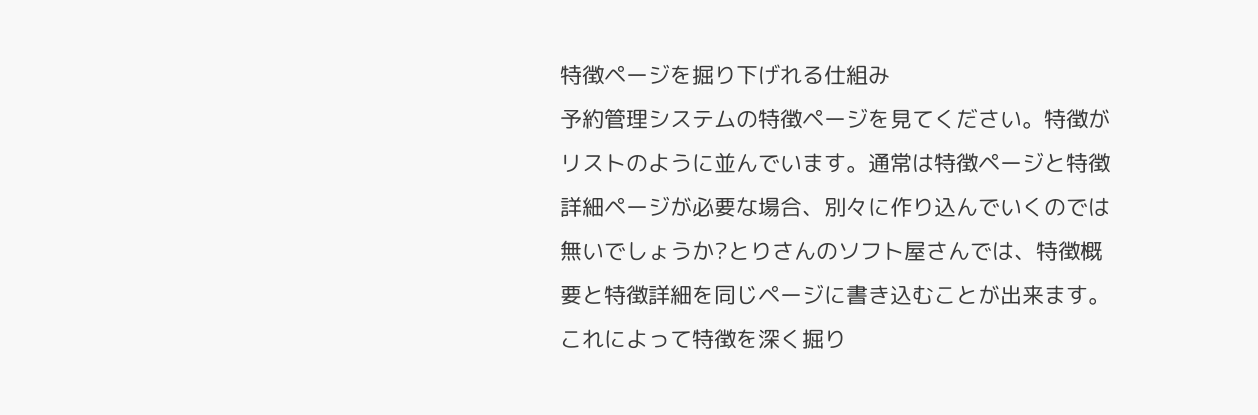特徴ページを掘り下げれる仕組み
予約管理システムの特徴ページを見てください。特徴がリストのように並んでいます。通常は特徴ページと特徴詳細ページが必要な場合、別々に作り込んでいくのでは無いでしょうか?とりさんのソフト屋さんでは、特徴概要と特徴詳細を同じページに書き込むことが出来ます。これによって特徴を深く掘り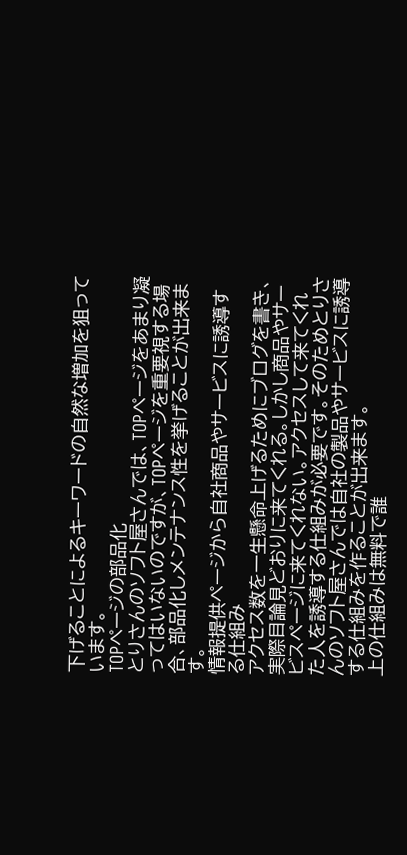下げることによるキーワードの自然な増加を狙っています。
TOPページの部品化
とりさんのソフト屋さんでは、TOPページをあまり凝ってはいないのですが、TOPページを重要視する場合、部品化しメンテナンス性を挙げることが出来ます。
情報提供ページから自社商品やサービスに誘導する仕組み
アクセス数を一生懸命上げるためにブログを書き、実際目論見どおりに来てくれる。しかし商品やサービスページに来てくれない。アクセスして来てくれた人を誘導する仕組みが必要です。そのためとりさんのソフト屋さんでは自社の製品やサービスに誘導する仕組みを作ることが出来ます。
上の仕組みは無料で誰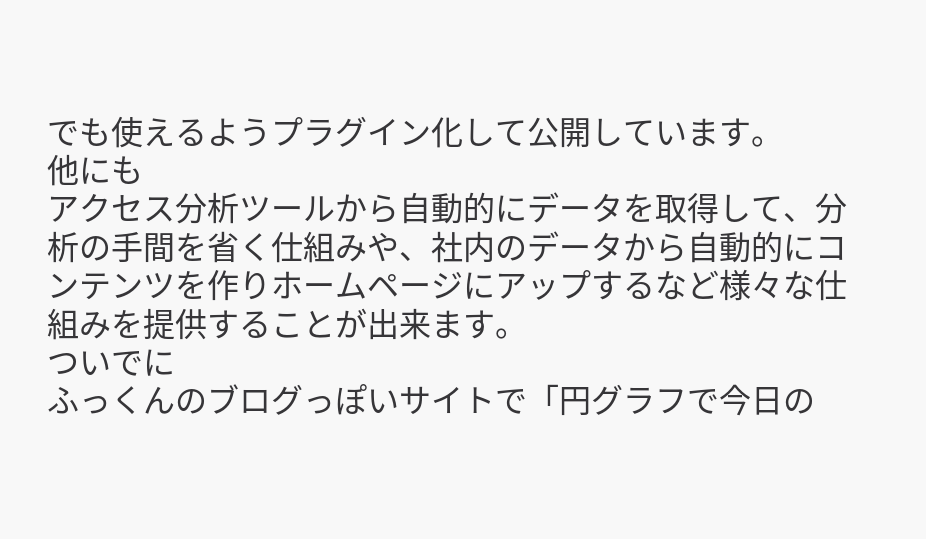でも使えるようプラグイン化して公開しています。
他にも
アクセス分析ツールから自動的にデータを取得して、分析の手間を省く仕組みや、社内のデータから自動的にコンテンツを作りホームページにアップするなど様々な仕組みを提供することが出来ます。
ついでに
ふっくんのブログっぽいサイトで「円グラフで今日の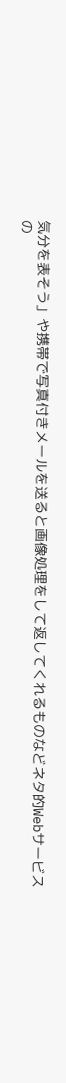気分を表そう」や携帯で写真付きメールを送ると画像処理をして返してくれるものなどネタ的Webサービスの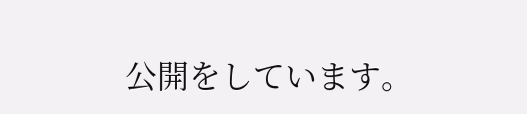公開をしています。